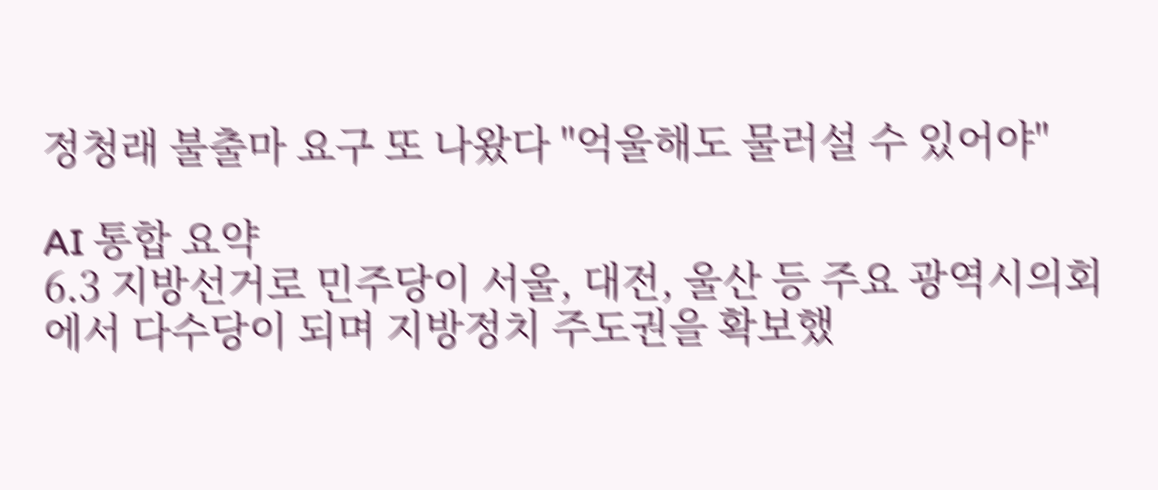정청래 불출마 요구 또 나왔다 "억울해도 물러설 수 있어야"

AI 통합 요약
6.3 지방선거로 민주당이 서울, 대전, 울산 등 주요 광역시의회에서 다수당이 되며 지방정치 주도권을 확보했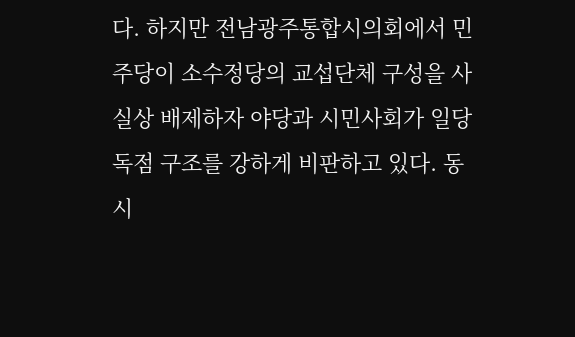다. 하지만 전남광주통합시의회에서 민주당이 소수정당의 교섭단체 구성을 사실상 배제하자 야당과 시민사회가 일당 독점 구조를 강하게 비판하고 있다. 동시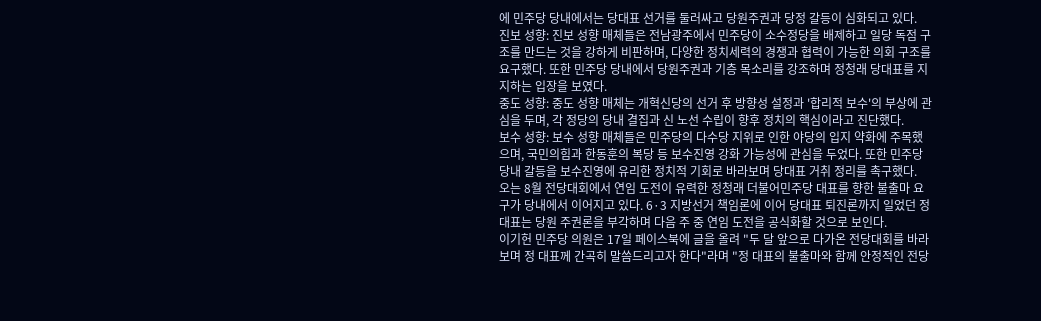에 민주당 당내에서는 당대표 선거를 둘러싸고 당원주권과 당정 갈등이 심화되고 있다.
진보 성향: 진보 성향 매체들은 전남광주에서 민주당이 소수정당을 배제하고 일당 독점 구조를 만드는 것을 강하게 비판하며, 다양한 정치세력의 경쟁과 협력이 가능한 의회 구조를 요구했다. 또한 민주당 당내에서 당원주권과 기층 목소리를 강조하며 정청래 당대표를 지지하는 입장을 보였다.
중도 성향: 중도 성향 매체는 개혁신당의 선거 후 방향성 설정과 '합리적 보수'의 부상에 관심을 두며, 각 정당의 당내 결집과 신 노선 수립이 향후 정치의 핵심이라고 진단했다.
보수 성향: 보수 성향 매체들은 민주당의 다수당 지위로 인한 야당의 입지 약화에 주목했으며, 국민의힘과 한동훈의 복당 등 보수진영 강화 가능성에 관심을 두었다. 또한 민주당 당내 갈등을 보수진영에 유리한 정치적 기회로 바라보며 당대표 거취 정리를 촉구했다.
오는 8월 전당대회에서 연임 도전이 유력한 정청래 더불어민주당 대표를 향한 불출마 요구가 당내에서 이어지고 있다. 6·3 지방선거 책임론에 이어 당대표 퇴진론까지 일었던 정 대표는 당원 주권론을 부각하며 다음 주 중 연임 도전을 공식화할 것으로 보인다.
이기헌 민주당 의원은 17일 페이스북에 글을 올려 "두 달 앞으로 다가온 전당대회를 바라보며 정 대표께 간곡히 말씀드리고자 한다"라며 "정 대표의 불출마와 함께 안정적인 전당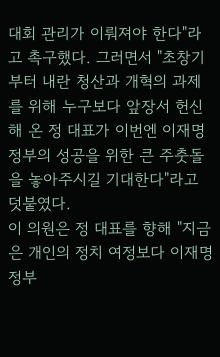대회 관리가 이뤄져야 한다"라고 촉구했다. 그러면서 "초창기부터 내란 청산과 개혁의 과제를 위해 누구보다 앞장서 헌신해 온 정 대표가 이번엔 이재명 정부의 성공을 위한 큰 주춧돌을 놓아주시길 기대한다"라고 덧붙였다.
이 의원은 정 대표를 향해 "지금은 개인의 정치 여정보다 이재명 정부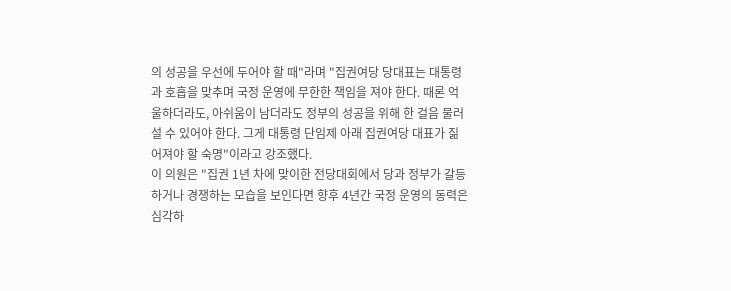의 성공을 우선에 두어야 할 때"라며 "집권여당 당대표는 대통령과 호흡을 맞추며 국정 운영에 무한한 책임을 져야 한다. 때론 억울하더라도, 아쉬움이 남더라도 정부의 성공을 위해 한 걸음 물러설 수 있어야 한다. 그게 대통령 단임제 아래 집권여당 대표가 짊어져야 할 숙명"이라고 강조했다.
이 의원은 "집권 1년 차에 맞이한 전당대회에서 당과 정부가 갈등하거나 경쟁하는 모습을 보인다면 향후 4년간 국정 운영의 동력은 심각하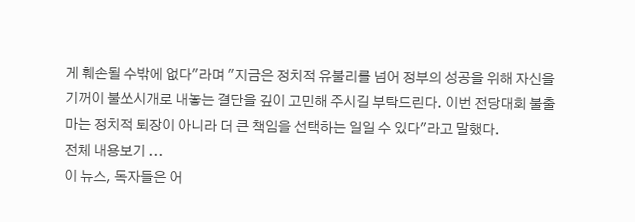게 훼손될 수밖에 없다"라며 "지금은 정치적 유불리를 넘어 정부의 성공을 위해 자신을 기꺼이 불쏘시개로 내놓는 결단을 깊이 고민해 주시길 부탁드린다. 이번 전당대회 불출마는 정치적 퇴장이 아니라 더 큰 책임을 선택하는 일일 수 있다"라고 말했다.
전체 내용보기 ...
이 뉴스, 독자들은 어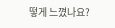떻게 느꼈나요?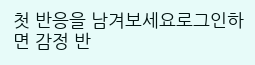첫 반응을 남겨보세요로그인하면 감정 반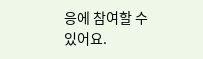응에 참여할 수 있어요.